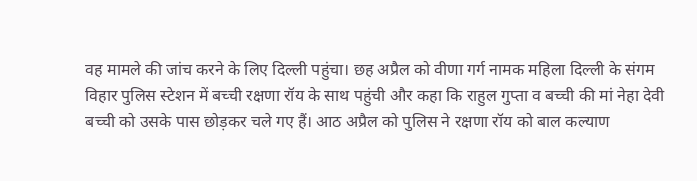वह मामले की जांच करने के लिए दिल्ली पहुंचा। छह अप्रैल को वीणा गर्ग नामक महिला दिल्ली के संगम विहार पुलिस स्टेशन में बच्ची रक्षणा रॉय के साथ पहुंची और कहा कि राहुल गुप्ता व बच्ची की मां नेहा देवी बच्ची को उसके पास छोड़कर चले गए हैं। आठ अप्रैल को पुलिस ने रक्षणा रॉय को बाल कल्याण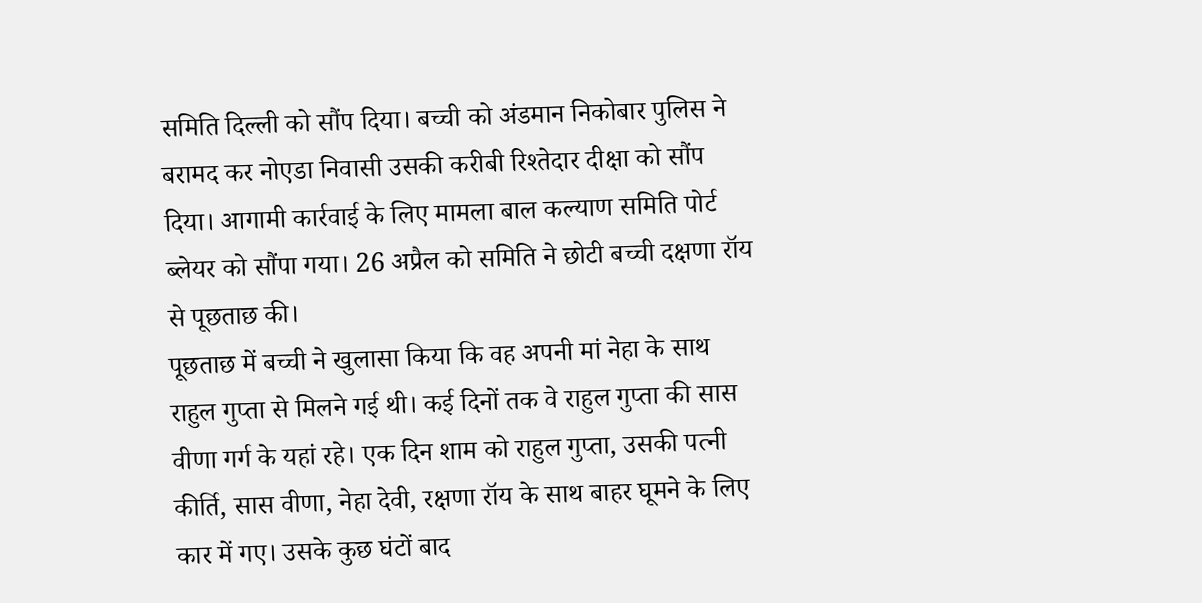समिति दिल्ली को सौंप दिया। बच्ची को अंडमान निकोबार पुलिस ने बरामद कर नोएडा निवासी उसकी करीबी रिश्तेदार दीक्षा को सौंप दिया। आगामी कार्रवाई के लिए मामला बाल कल्याण समिति पोर्ट ब्लेयर को सौंपा गया। 26 अप्रैल को समिति ने छोटी बच्ची दक्षणा रॉय से पूछताछ की।
पूछताछ में बच्ची ने खुलासा किया कि वह अपनी मां नेहा के साथ राहुल गुप्ता से मिलने गई थी। कई दिनों तक वे राहुल गुप्ता की सास वीणा गर्ग के यहां रहे। एक दिन शाम को राहुल गुप्ता, उसकी पत्नी कीर्ति, सास वीणा, नेहा देवी, रक्षणा रॉय के साथ बाहर घूमने के लिए कार में गए। उसके कुछ घंटों बाद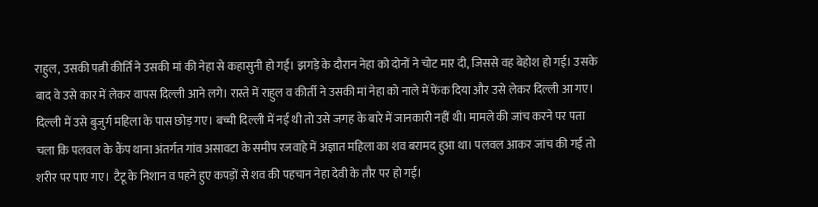राहुल, उसकी पत्नी कीर्ति ने उसकी मां की नेहा से कहासुनी हो गई। झगड़े के दौरान नेहा को दोनों ने चोट मार दी, जिससे वह बेहोश हो गई। उसके बाद वे उसे कार में लेकर वापस दिल्ली आने लगे। रास्ते में राहुल व कीर्ती ने उसकी मां नेहा को नाले में फेंक दिया और उसे लेकर दिल्ली आ गए।
दिल्ली में उसे बुजुर्ग महिला के पास छोड़ गए। बच्ची दिल्ली में नई थी तो उसे जगह के बारे में जानकारी नहीं थी। मामले की जांच करने पर पता चला कि पलवल के कैंप थाना अंतर्गत गांव असावटा के समीप रजवाहे में अज्ञात महिला का शव बरामद हुआ था। पलवल आकर जांच की गई तो शरीर पर पाए गए। टैटू के निशान व पहने हुए कपड़ों से शव की पहचान नेहा देवी के तौर पर हो गई।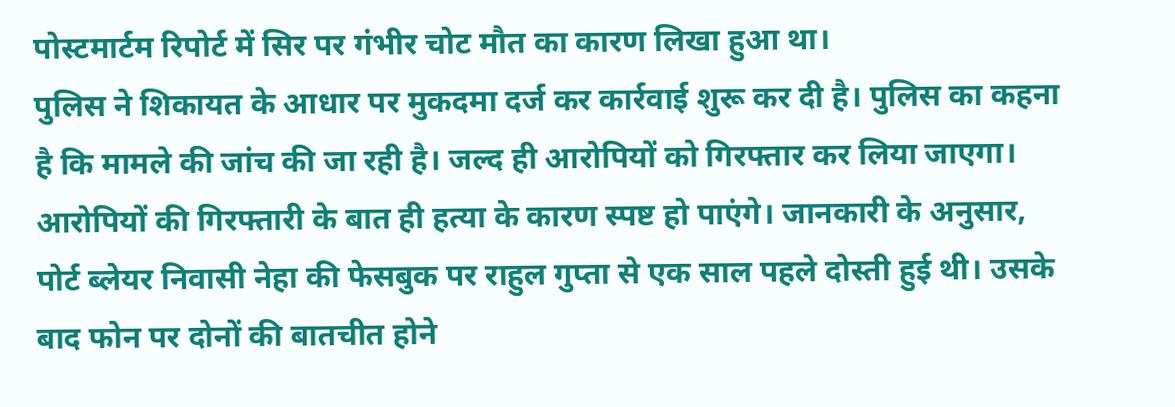पोस्टमार्टम रिपोर्ट में सिर पर गंभीर चोट मौत का कारण लिखा हुआ था।
पुलिस ने शिकायत के आधार पर मुकदमा दर्ज कर कार्रवाई शुरू कर दी है। पुलिस का कहना है कि मामले की जांच की जा रही है। जल्द ही आरोपियों को गिरफ्तार कर लिया जाएगा। आरोपियों की गिरफ्तारी के बात ही हत्या के कारण स्पष्ट हो पाएंगे। जानकारी के अनुसार, पोर्ट ब्लेयर निवासी नेहा की फेसबुक पर राहुल गुप्ता से एक साल पहले दोस्ती हुई थी। उसके बाद फोन पर दोनों की बातचीत होने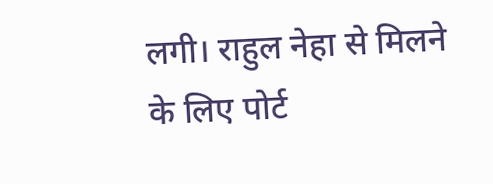लगी। राहुल नेहा से मिलने के लिए पोर्ट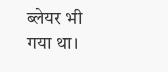ब्लेयर भी गया था।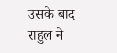उसके बाद राहुल ने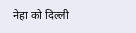नेहा को दिल्ली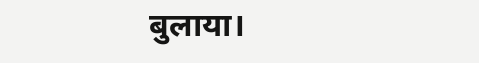बुलाया।